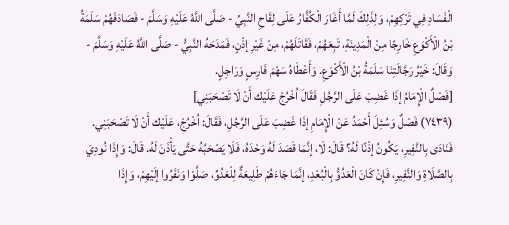الْفَسَادِ فِي تَرْكِهِمْ، وَلِذَلِكَ لَمَّا أَغَارَ الْكُفَّارُ عَلَى لِقَاحِ النَّبِيِّ - صَلَّى اللَّهُ عَلَيْهِ وَسَلَّمَ - فَصَادَفَهُمْ سَلَمَةُ بْنُ الْأَكْوَعِ خَارِجًا مِنْ الْمَدِينَةِ، تَبِعَهُمْ، فَقَاتَلَهُمْ، مِنْ غَيْرِ إذْنٍ، فَمَدَحَهُ النَّبِيُّ - صَلَّى اللَّهُ عَلَيْهِ وَسَلَّمَ - وَقَالَ: خَيْرُ رَجَّالَتِنَا سَلَمَةُ بْنُ الْأَكْوَعِ. وَأَعْطَاهُ سَهْمَ فَارِسٍ وَرَاجِلٍ.
[فَصْلٌ الْإِمَامُ إذَا غَضِبَ عَلَى الرَّجُلِ فَقَالَ اُخْرُجْ عَلَيْك أَنْ لَا تَصْحَبَنِي]
(٧٤٣٩) فَصْلٌ وَسُئِلَ أَحْمَدُ عَنْ الْإِمَامِ إذَا غَضِبَ عَلَى الرَّجُلِ، فَقَالَ: اُخْرُجْ، عَلَيْك أَنْ لَا تَصْحَبَنِي. فَنَادَى بِالنَّفِيرِ، يَكُونُ إذْنًا لَهُ؟ قَالَ: لَا، إنَّمَا قَصَدَ لَهُ وَحْدَهُ، فَلَا يَصْحَبُهُ حَتَّى يَأْذَنَ لَهُ. قَالَ: وَإِذَا نُودِيَ بِالصَّلَاةِ وَالنَّفِيرِ، فَإِنْ كَانَ الْعَدُوُّ بِالْبُعْدِ، إنَّمَا جَاءَهُمْ طَلِيعَةٌ لِلْعَدُوِّ، صَلَّوْا وَنَفَرُوا إلَيْهِمْ، وَإِذَا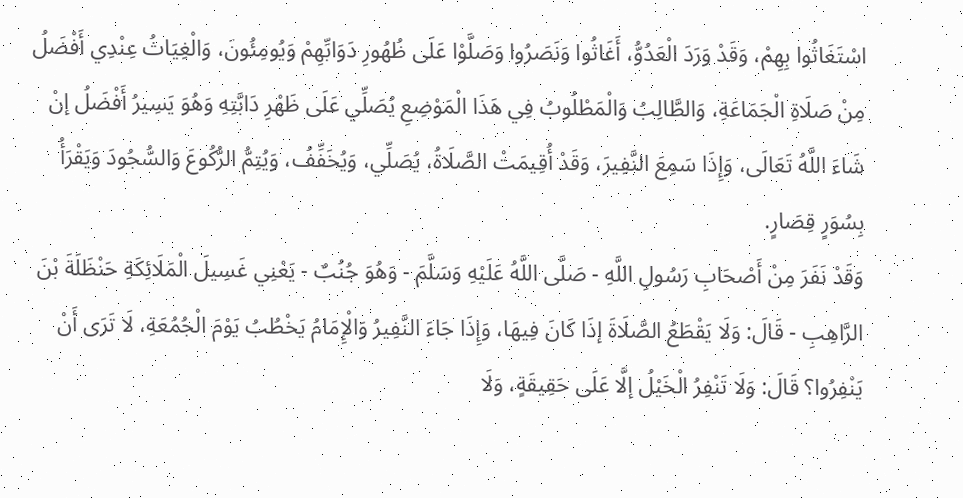اسْتَغَاثُوا بِهِمْ، وَقَدْ وَرَدَ الْعَدُوُّ، أَغَاثُوا وَنَصَرُوا وَصَلَّوْا عَلَى ظُهُورِ دَوَابِّهِمْ وَيُومِئُونَ، وَالْغِيَاثُ عِنْدِي أَفْضَلُ مِنْ صَلَاةِ الْجَمَاعَةِ، وَالطَّالِبُ وَالْمَطْلُوبُ فِي هَذَا الْمَوْضِعِ يُصَلِّي عَلَى ظَهْرِ دَابَّتِهِ وَهُوَ يَسِيرُ أَفْضَلُ إنْ شَاءَ اللَّهُ تَعَالَى، وَإِذَا سَمِعَ النَّفِيرَ، وَقَدْ أُقِيمَتْ الصَّلَاةُ، يُصَلِّي، وَيُخَفِّفُ، وَيُتِمُّ الرُّكُوعَ وَالسُّجُودَ وَيَقْرَأُ بِسُوَرٍ قِصَارٍ.
وَقَدْ نَفَرَ مِنْ أَصْحَابِ رَسُولِ اللَّهِ - صَلَّى اللَّهُ عَلَيْهِ وَسَلَّمَ - وَهُوَ جُنُبٌ - يَعْنِي غَسِيلَ الْمَلَائِكَةِ حَنْظَلَةَ بْنَ الرَّاهِبِ - قَالَ: وَلَا يَقْطَعُ الصَّلَاةَ إذَا كَانَ فِيهَا، وَإِذَا جَاءَ النَّفِيرُ وَالْإِمَامُ يَخْطُبُ يَوْمَ الْجُمُعَةِ، لَا تَرَى أَنْ يَنْفِرُوا؟ قَالَ: وَلَا تَنْفِرُ الْخَيْلُ إلَّا عَلَى حَقِيقَةٍ، وَلَا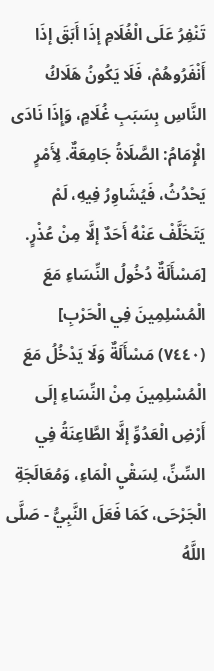تَنْفِرُ عَلَى الْغُلَامِ إذَا أَبَقَ إذَا أَنْفَرُوهُمْ، فَلَا يَكُونُ هَلَاكُ النَّاسِ بِسَبَبِ غُلَامٍ، وَإِذَا نَادَى الْإِمَامُ: الصَّلَاةُ جَامِعَةٌ. لِأَمْرٍ يَحْدُثُ، فَيُشَاوِرُ فِيهِ، لَمْ يَتَخَلَّفْ عَنْهُ أَحَدٌ إلَّا مِنْ عُذْرٍ.
[مَسْأَلَةٌ دُخُولُ النِّسَاءِ مَعَ الْمُسْلِمِينَ فِي الْحَرْبِ]
(٧٤٤٠) مَسْأَلَةٌ وَلَا يَدْخُلُ مَعَ الْمُسْلِمِينَ مِنْ النِّسَاءِ إلَى أَرْضِ الْعَدُوِّ إلَّا الطَّاعِنَةُ فِي السِّنِّ، لِسَقْيِ الْمَاءِ، وَمُعَالَجَةِ الْجَرْحَى، كَمَا فَعَلَ النَّبِيُّ - صَلَّى اللَّهُ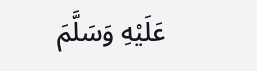عَلَيْهِ وَسَلَّمَ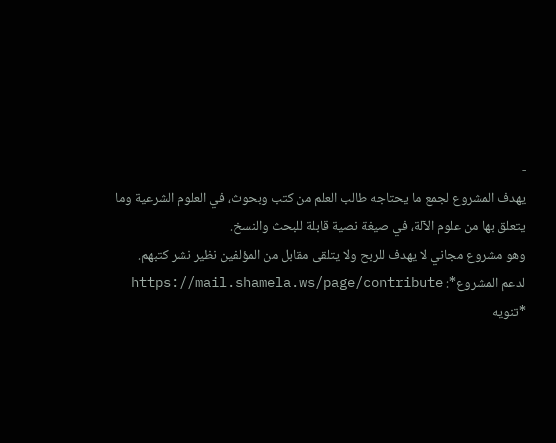-
يهدف المشروع لجمع ما يحتاجه طالب العلم من كتب وبحوث، في العلوم الشرعية وما يتعلق بها من علوم الآلة، في صيغة نصية قابلة للبحث والنسخ.
وهو مشروع مجاني لا يهدف للربح ولا يتلقى مقابل من المؤلفين نظير نشر كتبهم.
لدعم المشروع*: https://mail.shamela.ws/page/contribute
*تنويه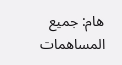هام: جميع المساهمات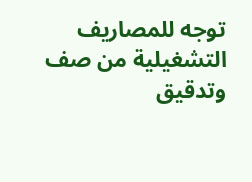توجه للمصاريف التشغيلية من صف وتدقيق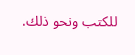للكتب ونحو ذلك.